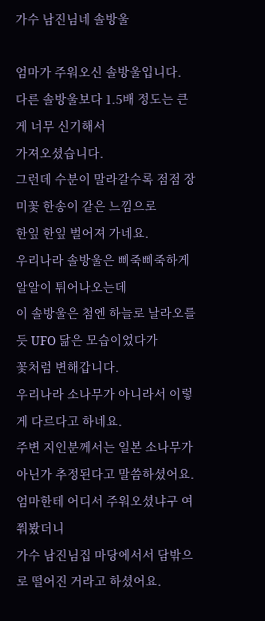가수 남진님네 솔방울

엄마가 주워오신 솔방울입니다.
다른 솔방울보다 1.5배 정도는 큰게 너무 신기해서
가져오셨습니다.
그런데 수분이 말라갈수록 점점 장미꽃 한송이 같은 느낌으로
한잎 한잎 벌어져 가네요.
우리나라 솔방울은 삐죽삐죽하게 알알이 튀어나오는데
이 솔방울은 첨엔 하늘로 날라오를 듯 UFO 닮은 모습이었다가
꽃처럼 변해갑니다.
우리나라 소나무가 아니라서 이렇게 다르다고 하네요.
주변 지인분께서는 일본 소나무가 아닌가 추정된다고 말씀하셨어요.
엄마한테 어디서 주워오셨냐구 여쭤봤더니
가수 남진님집 마당에서서 담밖으로 떨어진 거라고 하셨어요.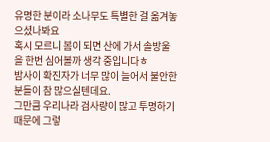유명한 분이라 소나무도 특별한 걸 옮겨놓으셨나봐요
혹시 모르니 봄이 되면 산에 가서 솔방울을 한번 심어볼까 생각 중입니다ㅎ
밤사이 확진자가 너무 많이 늘어서 불안한 분들이 참 많으실텐데요.
그만큼 우리나라 검사량이 많고 투명하기 때문에 그렇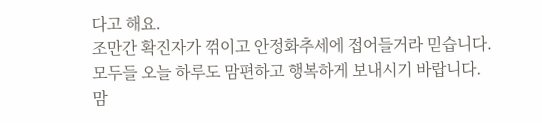다고 해요.
조만간 확진자가 꺾이고 안정화추세에 접어들거라 믿습니다.
모두들 오늘 하루도 맘편하고 행복하게 보내시기 바랍니다.
맘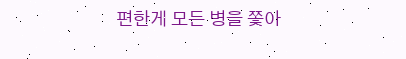편한게 모든 병을 쫓아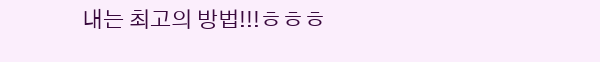내는 최고의 방법!!!ㅎㅎㅎ